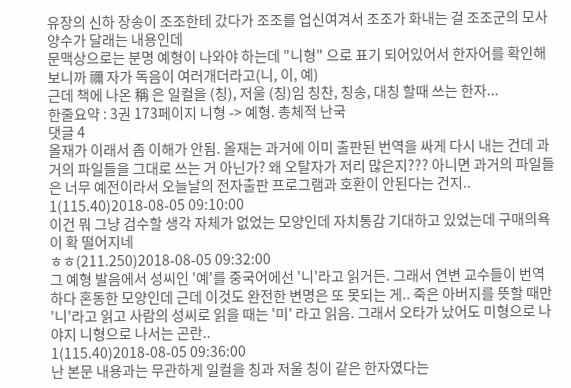유장의 신하 장송이 조조한테 갔다가 조조를 업신여겨서 조조가 화내는 걸 조조군의 모사 양수가 달래는 내용인데
문맥상으로는 분명 예형이 나와야 하는데 "니형" 으로 표기 되어있어서 한자어를 확인해보니까 禰 자가 독음이 여러개더라고(니, 이, 예)
근데 책에 나온 稱 은 일컬을 (칭), 저울 (칭)임 칭찬, 칭송, 대칭 할때 쓰는 한자...
한줄요약 : 3권 173페이지 니형 -> 예형. 총체적 난국
댓글 4
올재가 이래서 좀 이해가 안됨. 올재는 과거에 이미 출판된 번역을 싸게 다시 내는 건데 과거의 파일들을 그대로 쓰는 거 아닌가? 왜 오탈자가 저리 많은지??? 아니면 과거의 파일들은 너무 예전이라서 오늘날의 전자출판 프로그램과 호환이 안된다는 건지..
1(115.40)2018-08-05 09:10:00
이건 뭐 그냥 검수할 생각 자체가 없었는 모양인데 자치통감 기대하고 있었는데 구매의욕이 확 떨어지네
ㅎㅎ(211.250)2018-08-05 09:32:00
그 예형 발음에서 성씨인 '예'를 중국어에선 '니'라고 읽거든. 그래서 연변 교수들이 번역하다 혼동한 모양인데 근데 이것도 완전한 변명은 또 못되는 게.. 죽은 아버지를 뜻할 때만 '니'라고 읽고 사람의 성씨로 읽을 때는 '미' 라고 읽음. 그래서 오타가 났어도 미형으로 나야지 니형으로 나서는 곤란..
1(115.40)2018-08-05 09:36:00
난 본문 내용과는 무관하게 일컬을 칭과 저울 칭이 같은 한자였다는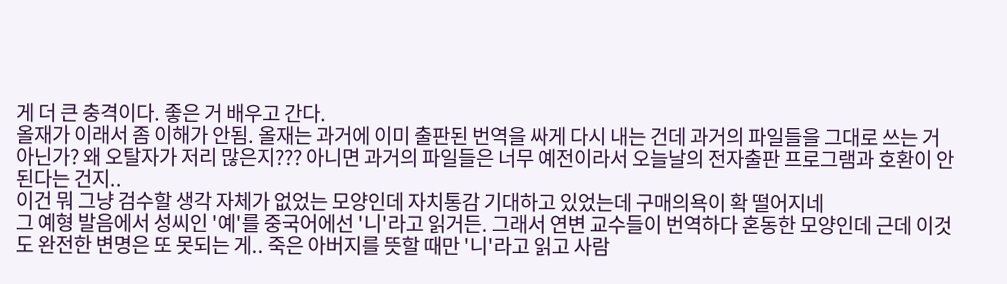게 더 큰 충격이다. 좋은 거 배우고 간다.
올재가 이래서 좀 이해가 안됨. 올재는 과거에 이미 출판된 번역을 싸게 다시 내는 건데 과거의 파일들을 그대로 쓰는 거 아닌가? 왜 오탈자가 저리 많은지??? 아니면 과거의 파일들은 너무 예전이라서 오늘날의 전자출판 프로그램과 호환이 안된다는 건지..
이건 뭐 그냥 검수할 생각 자체가 없었는 모양인데 자치통감 기대하고 있었는데 구매의욕이 확 떨어지네
그 예형 발음에서 성씨인 '예'를 중국어에선 '니'라고 읽거든. 그래서 연변 교수들이 번역하다 혼동한 모양인데 근데 이것도 완전한 변명은 또 못되는 게.. 죽은 아버지를 뜻할 때만 '니'라고 읽고 사람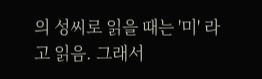의 성씨로 읽을 때는 '미' 라고 읽음. 그래서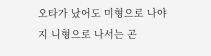오타가 났어도 미형으로 나야지 니형으로 나서는 곤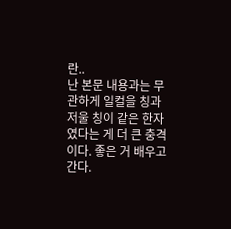란..
난 본문 내용과는 무관하게 일컬을 칭과 저울 칭이 같은 한자였다는 게 더 큰 충격이다. 좋은 거 배우고 간다.